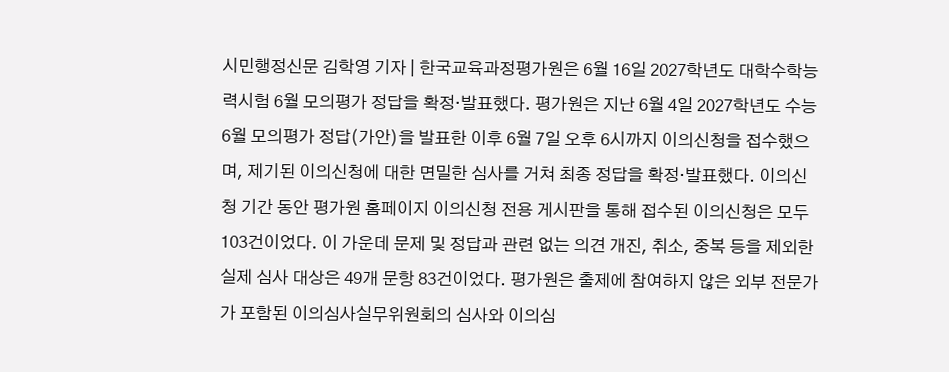시민행정신문 김학영 기자 | 한국교육과정평가원은 6월 16일 2027학년도 대학수학능력시험 6월 모의평가 정답을 확정·발표했다. 평가원은 지난 6월 4일 2027학년도 수능 6월 모의평가 정답(가안)을 발표한 이후 6월 7일 오후 6시까지 이의신청을 접수했으며, 제기된 이의신청에 대한 면밀한 심사를 거쳐 최종 정답을 확정·발표했다. 이의신청 기간 동안 평가원 홈페이지 이의신청 전용 게시판을 통해 접수된 이의신청은 모두 103건이었다. 이 가운데 문제 및 정답과 관련 없는 의견 개진, 취소, 중복 등을 제외한 실제 심사 대상은 49개 문항 83건이었다. 평가원은 출제에 참여하지 않은 외부 전문가가 포함된 이의심사실무위원회의 심사와 이의심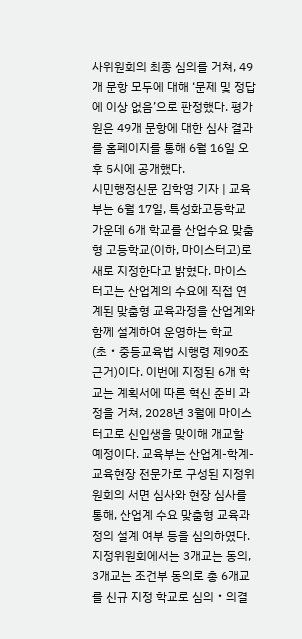사위원회의 최종 심의를 거쳐, 49개 문항 모두에 대해 ‘문제 및 정답에 이상 없음’으로 판정했다. 평가원은 49개 문항에 대한 심사 결과를 홈페이지를 통해 6월 16일 오후 5시에 공개했다.
시민행정신문 김학영 기자 | 교육부는 6월 17일, 특성화고등학교 가운데 6개 학교를 산업수요 맞춤형 고등학교(이하, 마이스터고)로 새로 지정한다고 밝혔다. 마이스터고는 산업계의 수요에 직접 연계된 맞춤형 교육과정을 산업계와 함께 설계하여 운영하는 학교(초‧중등교육법 시행령 제90조 근거)이다. 이번에 지정된 6개 학교는 계획서에 따른 혁신 준비 과정을 거쳐, 2028년 3월에 마이스터고로 신입생을 맞이해 개교할 예정이다. 교육부는 산업계-학계-교육현장 전문가로 구성된 지정위원회의 서면 심사와 현장 심사를 통해, 산업계 수요 맞춤형 교육과정의 설계 여부 등을 심의하였다. 지정위원회에서는 3개교는 동의, 3개교는 조건부 동의로 총 6개교를 신규 지정 학교로 심의‧의결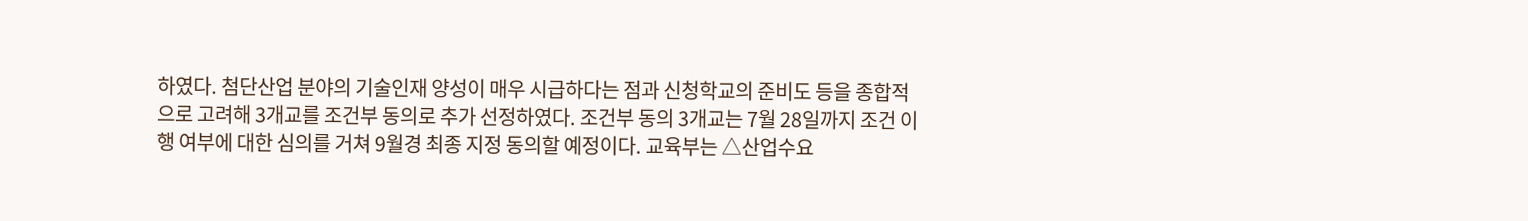하였다. 첨단산업 분야의 기술인재 양성이 매우 시급하다는 점과 신청학교의 준비도 등을 종합적으로 고려해 3개교를 조건부 동의로 추가 선정하였다. 조건부 동의 3개교는 7월 28일까지 조건 이행 여부에 대한 심의를 거쳐 9월경 최종 지정 동의할 예정이다. 교육부는 △산업수요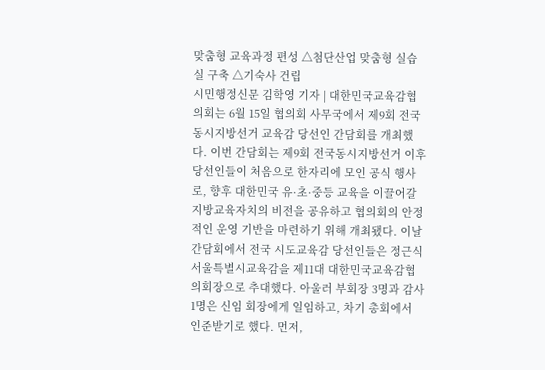맞춤형 교육과정 편성 △첨단산업 맞춤형 실습실 구축 △기숙사 건립
시민행정신문 김학영 기자 | 대한민국교육감협의회는 6월 15일 협의회 사무국에서 제9회 전국동시지방선거 교육감 당선인 간담회를 개최했다. 이번 간담회는 제9회 전국동시지방선거 이후 당선인들이 처음으로 한자리에 모인 공식 행사로, 향후 대한민국 유·초·중등 교육을 이끌어갈 지방교육자치의 비전을 공유하고 협의회의 안정적인 운영 기반을 마련하기 위해 개최됐다. 이날 간담회에서 전국 시도교육감 당선인들은 정근식 서울특별시교육감을 제11대 대한민국교육감협의회장으로 추대했다. 아울러 부회장 3명과 감사 1명은 신임 회장에게 일임하고, 차기 총회에서 인준받기로 했다. 먼저,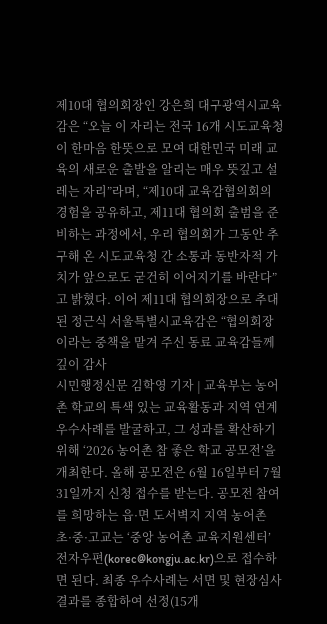제10대 협의회장인 강은희 대구광역시교육감은 “오늘 이 자리는 전국 16개 시도교육청이 한마음 한뜻으로 모여 대한민국 미래 교육의 새로운 출발을 알리는 매우 뜻깊고 설레는 자리”라며, “제10대 교육감협의회의 경험을 공유하고, 제11대 협의회 출범을 준비하는 과정에서, 우리 협의회가 그동안 추구해 온 시도교육청 간 소통과 동반자적 가치가 앞으로도 굳건히 이어지기를 바란다”고 밝혔다. 이어 제11대 협의회장으로 추대된 정근식 서울특별시교육감은 “협의회장이라는 중책을 맡겨 주신 동료 교육감들께 깊이 감사
시민행정신문 김학영 기자 | 교육부는 농어촌 학교의 특색 있는 교육활동과 지역 연계 우수사례를 발굴하고, 그 성과를 확산하기 위해 ‘2026 농어촌 참 좋은 학교 공모전’을 개최한다. 올해 공모전은 6월 16일부터 7월 31일까지 신청 접수를 받는다. 공모전 참여를 희망하는 읍·면 도서벽지 지역 농어촌 초·중·고교는 ‘중앙 농어촌 교육지원센터’ 전자우편(korec@kongju.ac.kr)으로 접수하면 된다. 최종 우수사례는 서면 및 현장심사 결과를 종합하여 선정(15개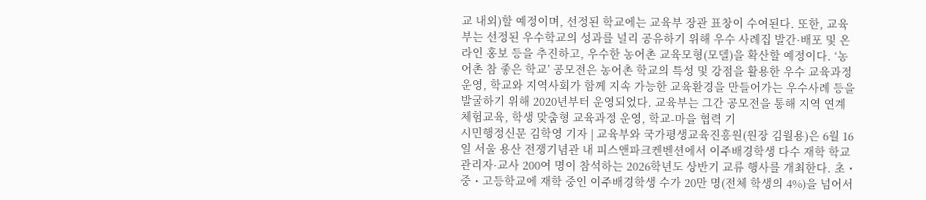교 내외)할 예정이며, 선정된 학교에는 교육부 장관 표창이 수여된다. 또한, 교육부는 선정된 우수학교의 성과를 널리 공유하기 위해 우수 사례집 발간·배포 및 온라인 홍보 등을 추진하고, 우수한 농어촌 교육모형(모델)을 확산할 예정이다. ‘농어촌 참 좋은 학교’ 공모전은 농어촌 학교의 특성 및 강점을 활용한 우수 교육과정 운영, 학교와 지역사회가 함께 지속 가능한 교육환경을 만들어가는 우수사례 등을 발굴하기 위해 2020년부터 운영되었다. 교육부는 그간 공모전을 통해 지역 연계 체험교육, 학생 맞춤형 교육과정 운영, 학교-마을 협력 기
시민행정신문 김학영 기자 | 교육부와 국가평생교육진흥원(원장 김월용)은 6월 16일 서울 용산 전쟁기념관 내 피스앤파크켄벤션에서 이주배경학생 다수 재학 학교 관리자·교사 200여 명이 참석하는 2026학년도 상반기 교류 행사를 개최한다. 초・중・고등학교에 재학 중인 이주배경학생 수가 20만 명(전체 학생의 4%)을 넘어서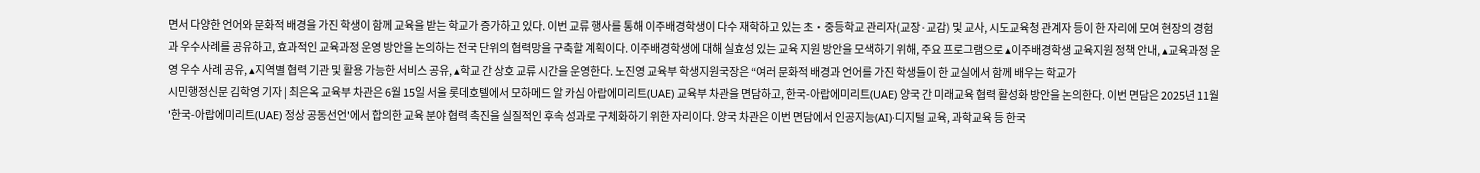면서 다양한 언어와 문화적 배경을 가진 학생이 함께 교육을 받는 학교가 증가하고 있다. 이번 교류 행사를 통해 이주배경학생이 다수 재학하고 있는 초・중등학교 관리자(교장·교감) 및 교사, 시도교육청 관계자 등이 한 자리에 모여 현장의 경험과 우수사례를 공유하고, 효과적인 교육과정 운영 방안을 논의하는 전국 단위의 협력망을 구축할 계획이다. 이주배경학생에 대해 실효성 있는 교육 지원 방안을 모색하기 위해, 주요 프로그램으로 ▴이주배경학생 교육지원 정책 안내, ▴교육과정 운영 우수 사례 공유, ▴지역별 협력 기관 및 활용 가능한 서비스 공유, ▴학교 간 상호 교류 시간을 운영한다. 노진영 교육부 학생지원국장은 “여러 문화적 배경과 언어를 가진 학생들이 한 교실에서 함께 배우는 학교가
시민행정신문 김학영 기자 | 최은옥 교육부 차관은 6월 15일 서울 롯데호텔에서 모하메드 알 카심 아랍에미리트(UAE) 교육부 차관을 면담하고, 한국-아랍에미리트(UAE) 양국 간 미래교육 협력 활성화 방안을 논의한다. 이번 면담은 2025년 11월 '한국-아랍에미리트(UAE) 정상 공동선언'에서 합의한 교육 분야 협력 촉진을 실질적인 후속 성과로 구체화하기 위한 자리이다. 양국 차관은 이번 면담에서 인공지능(AI)·디지털 교육, 과학교육 등 한국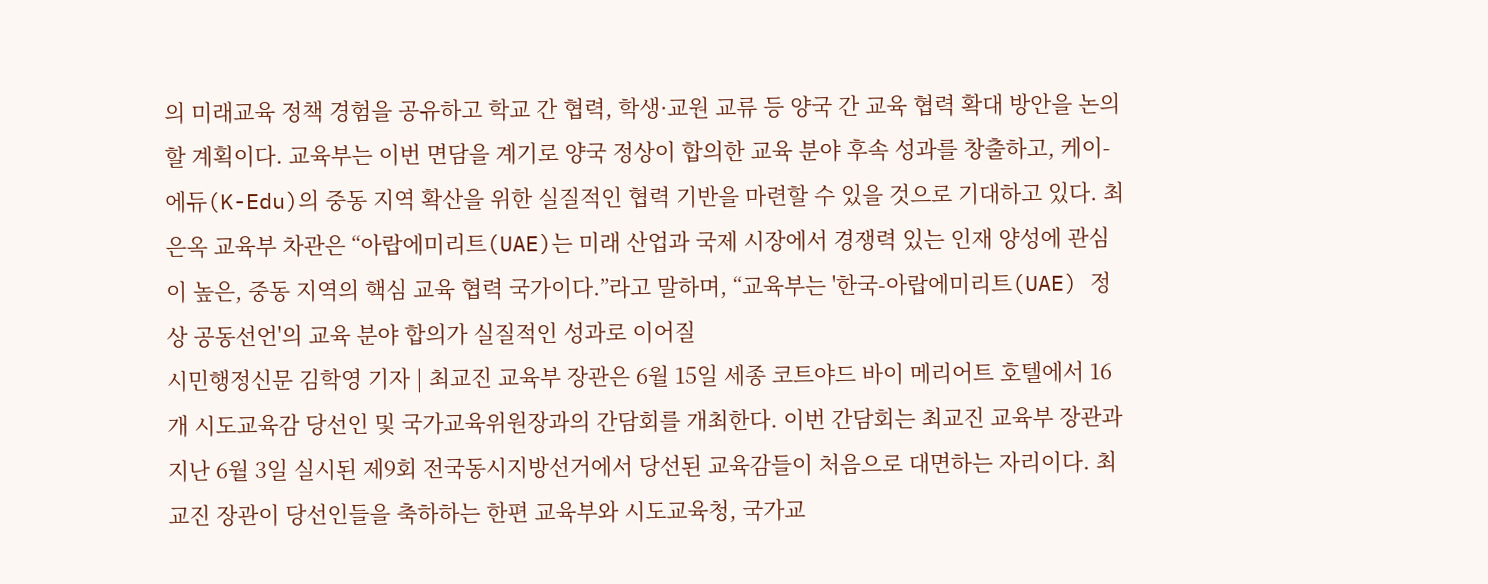의 미래교육 정책 경험을 공유하고 학교 간 협력, 학생·교원 교류 등 양국 간 교육 협력 확대 방안을 논의할 계획이다. 교육부는 이번 면담을 계기로 양국 정상이 합의한 교육 분야 후속 성과를 창출하고, 케이-에듀(K-Edu)의 중동 지역 확산을 위한 실질적인 협력 기반을 마련할 수 있을 것으로 기대하고 있다. 최은옥 교육부 차관은 “아랍에미리트(UAE)는 미래 산업과 국제 시장에서 경쟁력 있는 인재 양성에 관심이 높은, 중동 지역의 핵심 교육 협력 국가이다.”라고 말하며, “교육부는 '한국-아랍에미리트(UAE) 정상 공동선언'의 교육 분야 합의가 실질적인 성과로 이어질
시민행정신문 김학영 기자 | 최교진 교육부 장관은 6월 15일 세종 코트야드 바이 메리어트 호텔에서 16개 시도교육감 당선인 및 국가교육위원장과의 간담회를 개최한다. 이번 간담회는 최교진 교육부 장관과 지난 6월 3일 실시된 제9회 전국동시지방선거에서 당선된 교육감들이 처음으로 대면하는 자리이다. 최교진 장관이 당선인들을 축하하는 한편 교육부와 시도교육청, 국가교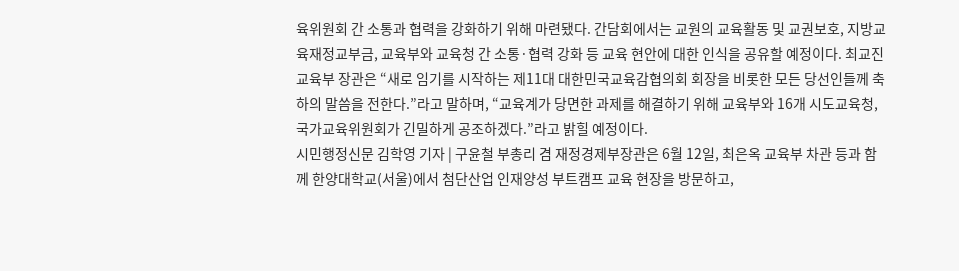육위원회 간 소통과 협력을 강화하기 위해 마련됐다. 간담회에서는 교원의 교육활동 및 교권보호, 지방교육재정교부금, 교육부와 교육청 간 소통·협력 강화 등 교육 현안에 대한 인식을 공유할 예정이다. 최교진 교육부 장관은 “새로 임기를 시작하는 제11대 대한민국교육감협의회 회장을 비롯한 모든 당선인들께 축하의 말씀을 전한다.”라고 말하며, “교육계가 당면한 과제를 해결하기 위해 교육부와 16개 시도교육청, 국가교육위원회가 긴밀하게 공조하겠다.”라고 밝힐 예정이다.
시민행정신문 김학영 기자 | 구윤철 부총리 겸 재정경제부장관은 6월 12일, 최은옥 교육부 차관 등과 함께 한양대학교(서울)에서 첨단산업 인재양성 부트캠프 교육 현장을 방문하고,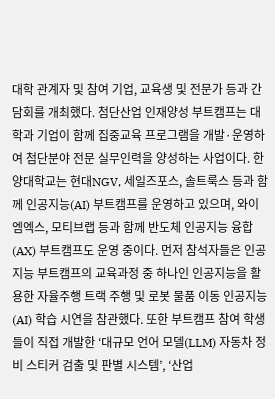대학 관계자 및 참여 기업, 교육생 및 전문가 등과 간담회를 개최했다. 첨단산업 인재양성 부트캠프는 대학과 기업이 함께 집중교육 프로그램을 개발·운영하여 첨단분야 전문 실무인력을 양성하는 사업이다. 한양대학교는 현대NGV, 세일즈포스, 솔트룩스 등과 함께 인공지능(AI) 부트캠프를 운영하고 있으며, 와이엠엑스, 모티브랩 등과 함께 반도체 인공지능 융합(AX) 부트캠프도 운영 중이다. 먼저 참석자들은 인공지능 부트캠프의 교육과정 중 하나인 인공지능을 활용한 자율주행 트랙 주행 및 로봇 물품 이동 인공지능(AI) 학습 시연을 참관했다. 또한 부트캠프 참여 학생들이 직접 개발한 ‘대규모 언어 모델(LLM) 자동차 정비 스티커 검출 및 판별 시스템’, ‘산업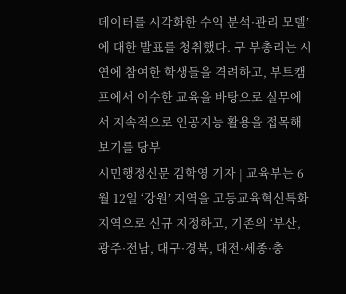데이터를 시각화한 수익 분석·관리 모델’에 대한 발표를 청취했다. 구 부총리는 시연에 참여한 학생들을 격려하고, 부트캠프에서 이수한 교육을 바탕으로 실무에서 지속적으로 인공지능 활용을 접목해보기를 당부
시민행정신문 김학영 기자 | 교육부는 6월 12일 ‘강원’ 지역을 고등교육혁신특화지역으로 신규 지정하고, 기존의 ‘부산, 광주·전남, 대구·경북, 대전·세종·충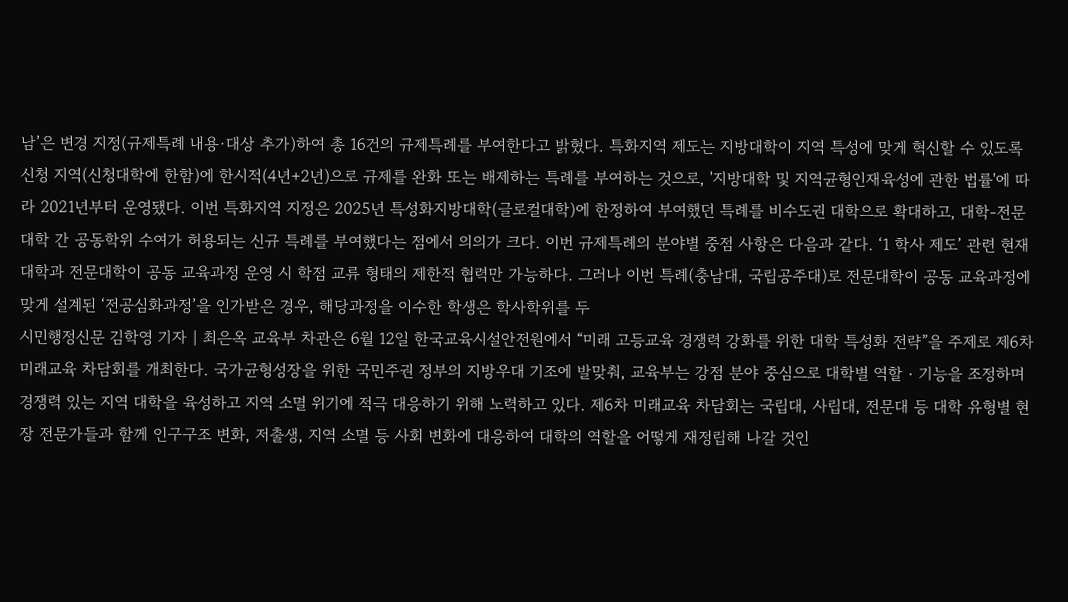남’은 변경 지정(규제특례 내용·대상 추가)하여 총 16건의 규제특례를 부여한다고 밝혔다. 특화지역 제도는 지방대학이 지역 특성에 맞게 혁신할 수 있도록 신청 지역(신청대학에 한함)에 한시적(4년+2년)으로 규제를 완화 또는 배제하는 특례를 부여하는 것으로, '지방대학 및 지역균형인재육성에 관한 법률'에 따라 2021년부터 운영됐다. 이번 특화지역 지정은 2025년 특성화지방대학(글로컬대학)에 한정하여 부여했던 특례를 비수도권 대학으로 확대하고, 대학-전문대학 간 공동학위 수여가 허용되는 신규 특례를 부여했다는 점에서 의의가 크다. 이번 규제특례의 분야별 중점 사항은 다음과 같다. ‘1 학사 제도’ 관련 현재 대학과 전문대학이 공동 교육과정 운영 시 학점 교류 형태의 제한적 협력만 가능하다. 그러나 이번 특례(충남대, 국립공주대)로 전문대학이 공동 교육과정에 맞게 설계된 ‘전공심화과정’을 인가받은 경우, 해당과정을 이수한 학생은 학사학위를 두
시민행정신문 김학영 기자 | 최은옥 교육부 차관은 6월 12일 한국교육시설안전원에서 “미래 고등교육 경쟁력 강화를 위한 대학 특성화 전략”을 주제로 제6차 미래교육 차담회를 개최한다. 국가균형성장을 위한 국민주권 정부의 지방우대 기조에 발맞춰, 교육부는 강점 분야 중심으로 대학별 역할‧기능을 조정하며 경쟁력 있는 지역 대학을 육성하고 지역 소멸 위기에 적극 대응하기 위해 노력하고 있다. 제6차 미래교육 차담회는 국립대, 사립대, 전문대 등 대학 유형별 현장 전문가들과 함께 인구구조 변화, 저출생, 지역 소멸 등 사회 변화에 대응하여 대학의 역할을 어떻게 재정립해 나갈 것인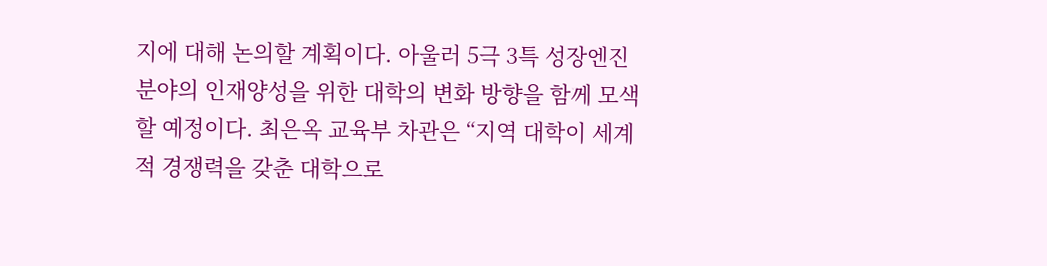지에 대해 논의할 계획이다. 아울러 5극 3특 성장엔진 분야의 인재양성을 위한 대학의 변화 방향을 함께 모색할 예정이다. 최은옥 교육부 차관은 “지역 대학이 세계적 경쟁력을 갖춘 대학으로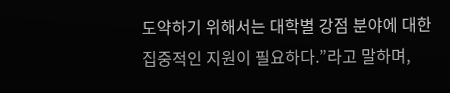도약하기 위해서는 대학별 강점 분야에 대한 집중적인 지원이 필요하다.”라고 말하며,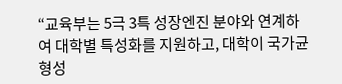“교육부는 5극 3특 성장엔진 분야와 연계하여 대학별 특성화를 지원하고, 대학이 국가균형성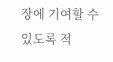장에 기여할 수 있도록 적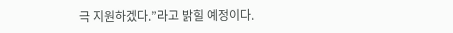극 지원하겠다.”라고 밝힐 예정이다.